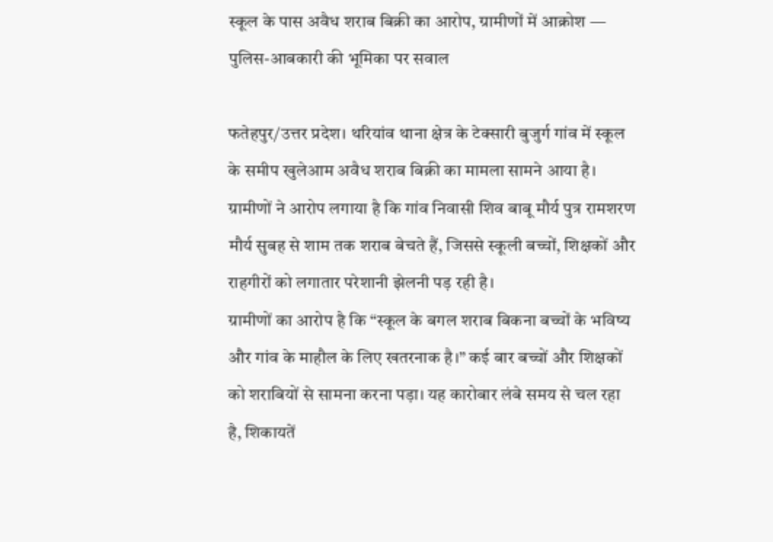स्कूल के पास अवैध शराब बिक्री का आरोप, ग्रामीणों में आक्रोश — पुलिस-आबकारी की भूमिका पर सवाल

फतेहपुर/उत्तर प्रदेश। थरियांव थाना क्षेत्र के टेक्सारी बुजुर्ग गांव में स्कूल के समीप खुलेआम अवैध शराब बिक्री का मामला सामने आया है। ग्रामीणों ने आरोप लगाया है कि गांव निवासी शिव बाबू मौर्य पुत्र रामशरण मौर्य सुबह से शाम तक शराब बेचते हैं, जिससे स्कूली बच्चों, शिक्षकों और राहगीरों को लगातार परेशानी झेलनी पड़ रही है।
ग्रामीणों का आरोप है कि “स्कूल के बगल शराब बिकना बच्चों के भविष्य और गांव के माहौल के लिए खतरनाक है।” कई बार बच्चों और शिक्षकों को शराबियों से सामना करना पड़ा। यह कारोबार लंबे समय से चल रहा है, शिकायतें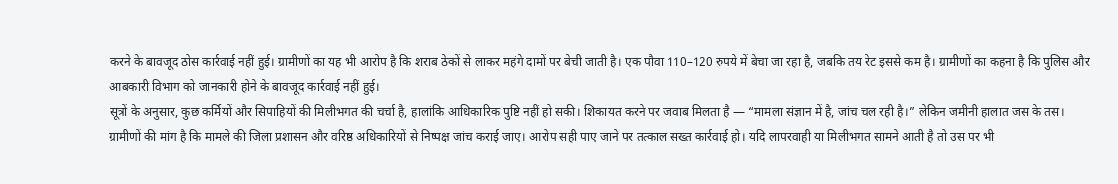करने के बावजूद ठोस कार्रवाई नहीं हुई। ग्रामीणों का यह भी आरोप है कि शराब ठेकों से लाकर महंगे दामों पर बेची जाती है। एक पौवा 110–120 रुपये में बेचा जा रहा है, जबकि तय रेट इससे कम है। ग्रामीणों का कहना है कि पुलिस और आबकारी विभाग को जानकारी होने के बावजूद कार्रवाई नहीं हुई।
सूत्रों के अनुसार, कुछ कर्मियों और सिपाहियों की मिलीभगत की चर्चा है, हालांकि आधिकारिक पुष्टि नहीं हो सकी। शिकायत करने पर जवाब मिलता है — “मामला संज्ञान में है, जांच चल रही है।” लेकिन जमीनी हालात जस के तस।
ग्रामीणों की मांग है कि मामले की जिला प्रशासन और वरिष्ठ अधिकारियों से निष्पक्ष जांच कराई जाए। आरोप सही पाए जाने पर तत्काल सख्त कार्रवाई हो। यदि लापरवाही या मिलीभगत सामने आती है तो उस पर भी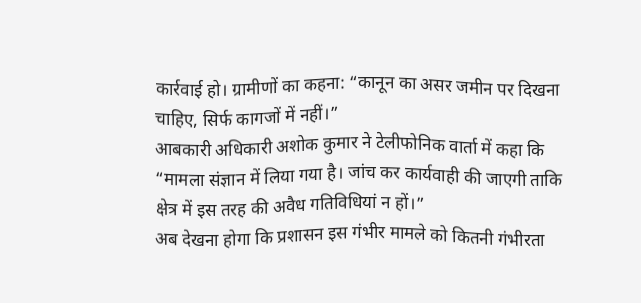कार्रवाई हो। ग्रामीणों का कहना: “कानून का असर जमीन पर दिखना चाहिए, सिर्फ कागजों में नहीं।”
आबकारी अधिकारी अशोक कुमार ने टेलीफोनिक वार्ता में कहा कि “मामला संज्ञान में लिया गया है। जांच कर कार्यवाही की जाएगी ताकि क्षेत्र में इस तरह की अवैध गतिविधियां न हों।”
अब देखना होगा कि प्रशासन इस गंभीर मामले को कितनी गंभीरता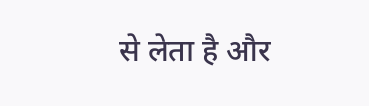से लेता है और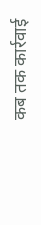कब तक कार्रवाई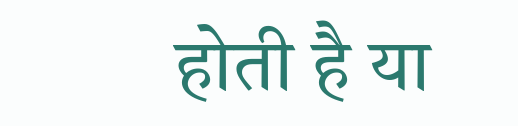होती है या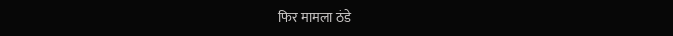फिर मामला ठंडे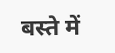बस्ते में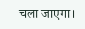चला जाएगा।